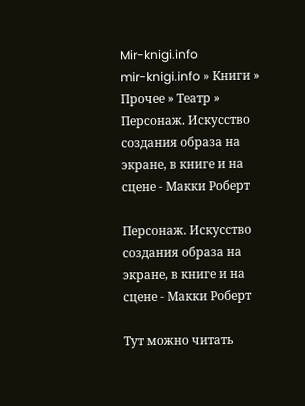Mir-knigi.info
mir-knigi.info » Книги » Прочее » Театр » Персонаж. Искусство создания образа на экране, в книге и на сцене - Макки Роберт

Персонаж. Искусство создания образа на экране, в книге и на сцене - Макки Роберт

Тут можно читать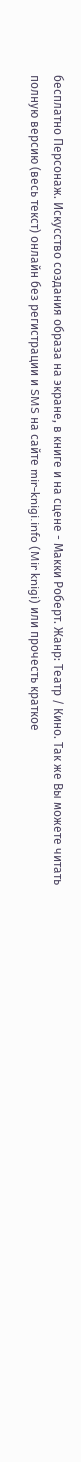бесплатно Персонаж. Искусство создания образа на экране, в книге и на сцене - Макки Роберт. Жанр: Театр / Кино. Так же Вы можете читать полную версию (весь текст) онлайн без регистрации и SMS на сайте mir-knigi.info (Mir knigi) или прочесть краткое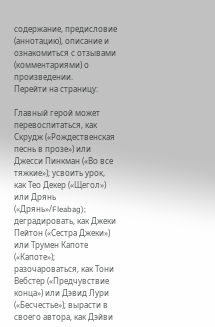содержание, предисловие (аннотацию), описание и ознакомиться с отзывами (комментариями) о произведении.
Перейти на страницу:

Главный герой может перевоспитаться, как Скрудж («Рождественская песнь в прозе») или Джесси Пинкман («Во все тяжкие»); усвоить урок, как Тео Декер («Щегол») или Дрянь («Дрянь»/Fleabag); деградировать, как Джеки Пейтон («Сестра Джеки») или Трумен Капоте («Капоте»); разочароваться, как Тони Вебстер («Предчувствие конца») или Дэвид Лури («Бесчестье»); вырасти в своего автора, как Дэйви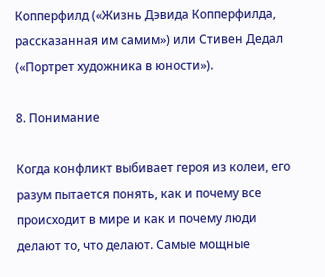Копперфилд («Жизнь Дэвида Копперфилда, рассказанная им самим») или Стивен Дедал («Портрет художника в юности»).

8. Понимание

Когда конфликт выбивает героя из колеи, его разум пытается понять, как и почему все происходит в мире и как и почему люди делают то, что делают. Самые мощные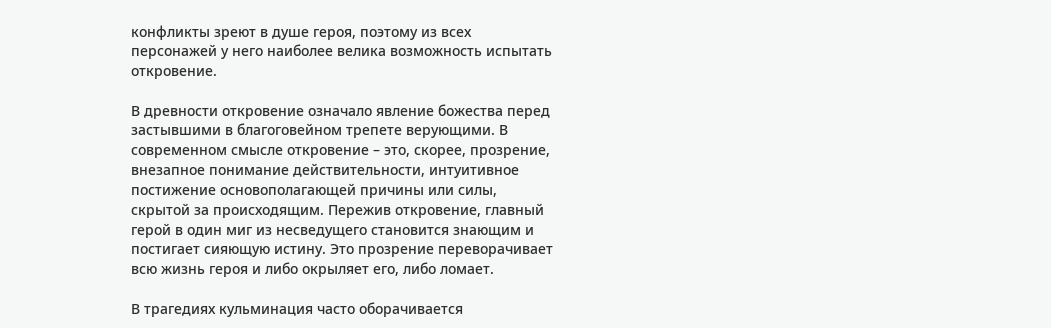конфликты зреют в душе героя, поэтому из всех персонажей у него наиболее велика возможность испытать откровение.

В древности откровение означало явление божества перед застывшими в благоговейном трепете верующими. В современном смысле откровение – это, скорее, прозрение, внезапное понимание действительности, интуитивное постижение основополагающей причины или силы, скрытой за происходящим. Пережив откровение, главный герой в один миг из несведущего становится знающим и постигает сияющую истину. Это прозрение переворачивает всю жизнь героя и либо окрыляет его, либо ломает.

В трагедиях кульминация часто оборачивается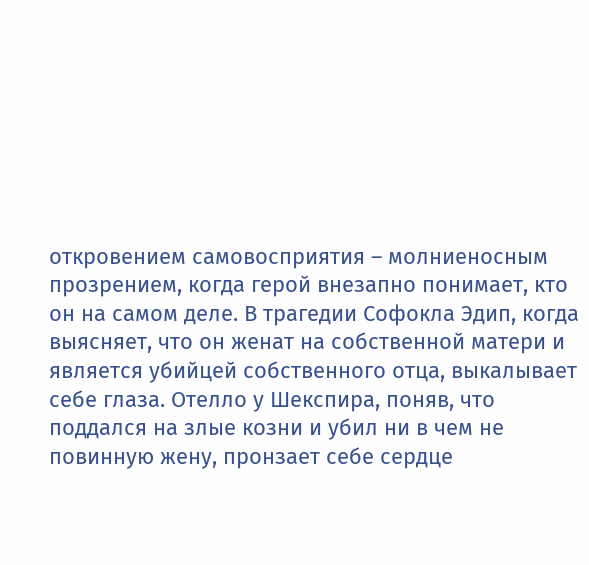откровением самовосприятия – молниеносным прозрением, когда герой внезапно понимает, кто он на самом деле. В трагедии Софокла Эдип, когда выясняет, что он женат на собственной матери и является убийцей собственного отца, выкалывает себе глаза. Отелло у Шекспира, поняв, что поддался на злые козни и убил ни в чем не повинную жену, пронзает себе сердце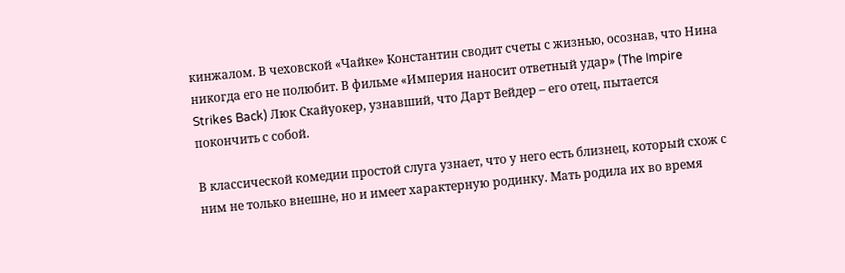кинжалом. В чеховской «Чайке» Константин сводит счеты с жизнью, осознав, что Нина никогда его не полюбит. В фильме «Империя наносит ответный удар» (The Impire Strikes Back) Люк Скайуокер, узнавший, что Дарт Вейдер – его отец, пытается покончить с собой.

В классической комедии простой слуга узнает, что у него есть близнец, который схож с ним не только внешне, но и имеет характерную родинку. Мать родила их во время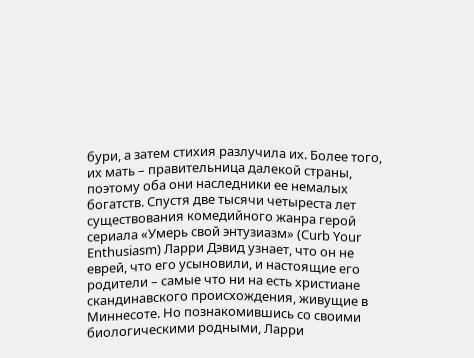бури, а затем стихия разлучила их. Более того, их мать – правительница далекой страны, поэтому оба они наследники ее немалых богатств. Спустя две тысячи четыреста лет существования комедийного жанра герой сериала «Умерь свой энтузиазм» (Curb Your Enthusiasm) Ларри Дэвид узнает, что он не еврей, что его усыновили, и настоящие его родители – самые что ни на есть христиане скандинавского происхождения, живущие в Миннесоте. Но познакомившись со своими биологическими родными, Ларри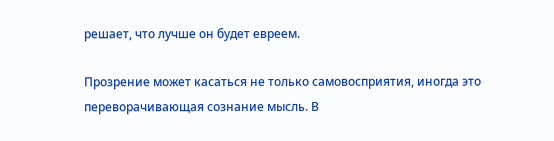решает, что лучше он будет евреем.

Прозрение может касаться не только самовосприятия, иногда это переворачивающая сознание мысль. В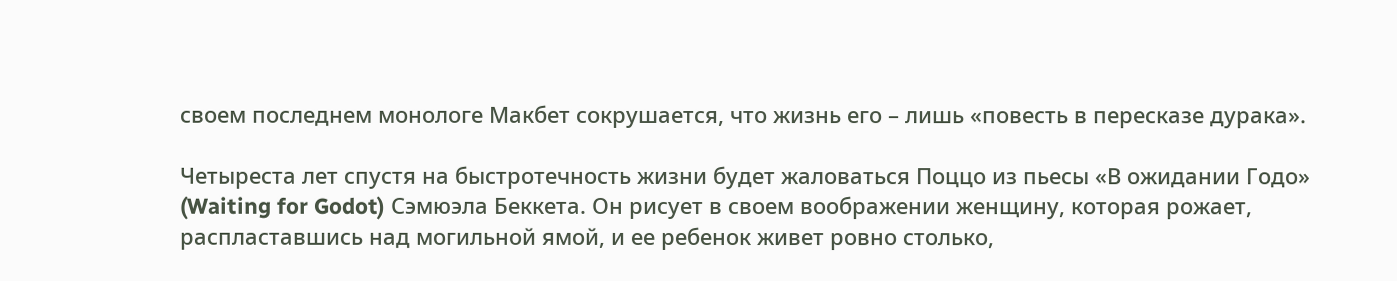своем последнем монологе Макбет сокрушается, что жизнь его – лишь «повесть в пересказе дурака».

Четыреста лет спустя на быстротечность жизни будет жаловаться Поццо из пьесы «В ожидании Годо» (Waiting for Godot) Сэмюэла Беккета. Он рисует в своем воображении женщину, которая рожает, распластавшись над могильной ямой, и ее ребенок живет ровно столько,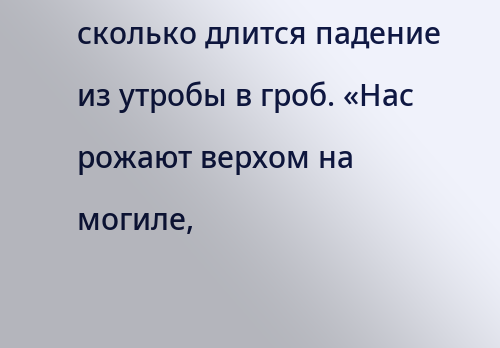сколько длится падение из утробы в гроб. «Нас рожают верхом на могиле,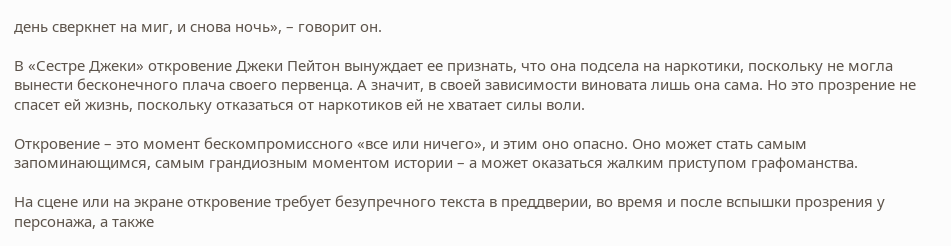день сверкнет на миг, и снова ночь», – говорит он.

В «Сестре Джеки» откровение Джеки Пейтон вынуждает ее признать, что она подсела на наркотики, поскольку не могла вынести бесконечного плача своего первенца. А значит, в своей зависимости виновата лишь она сама. Но это прозрение не спасет ей жизнь, поскольку отказаться от наркотиков ей не хватает силы воли.

Откровение – это момент бескомпромиссного «все или ничего», и этим оно опасно. Оно может стать самым запоминающимся, самым грандиозным моментом истории – а может оказаться жалким приступом графоманства.

На сцене или на экране откровение требует безупречного текста в преддверии, во время и после вспышки прозрения у персонажа, а также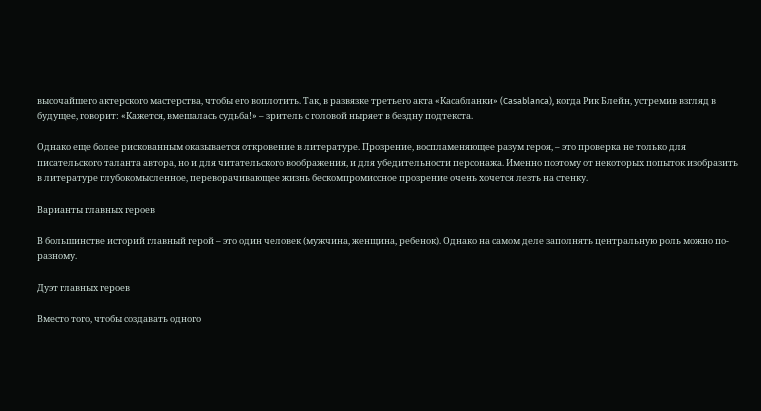высочайшего актерского мастерства, чтобы его воплотить. Так, в развязке третьего акта «Касабланки» (Casablanca), когда Рик Блейн, устремив взгляд в будущее, говорит: «Кажется, вмешалась судьба!» – зритель с головой ныряет в бездну подтекста.

Однако еще более рискованным оказывается откровение в литературе. Прозрение, воспламеняющее разум героя, – это проверка не только для писательского таланта автора, но и для читательского воображения, и для убедительности персонажа. Именно поэтому от некоторых попыток изобразить в литературе глубокомысленное, переворачивающее жизнь бескомпромиссное прозрение очень хочется лезть на стенку.

Варианты главных героев

В большинстве историй главный герой – это один человек (мужчина, женщина, ребенок). Однако на самом деле заполнять центральную роль можно по-разному.

Дуэт главных героев

Вместо того, чтобы создавать одного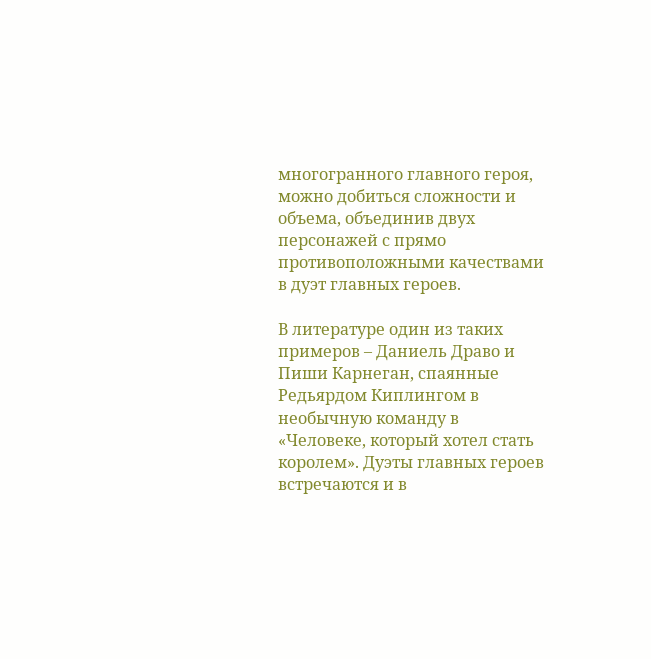многогранного главного героя, можно добиться сложности и объема, объединив двух персонажей с прямо противоположными качествами в дуэт главных героев.

В литературе один из таких примеров – Даниель Драво и Пиши Карнеган, спаянные Редьярдом Киплингом в необычную команду в «Человеке, который хотел стать королем». Дуэты главных героев встречаются и в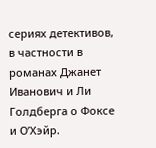сериях детективов, в частности в романах Джанет Иванович и Ли Голдберга о Фоксе и О’Хэйр.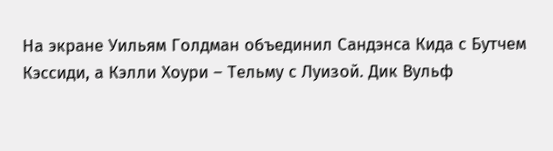На экране Уильям Голдман объединил Сандэнса Кида с Бутчем Кэссиди, а Кэлли Хоури – Тельму с Луизой. Дик Вульф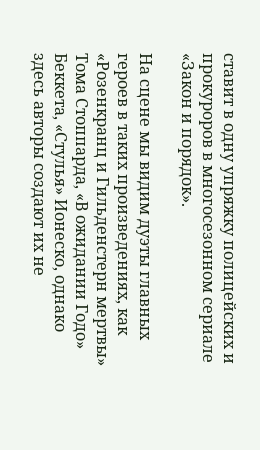ставит в одну упряжку полицейских и прокуроров в многосезонном сериале «Закон и порядок».

На сцене мы видим дуэты главных героев в таких произведениях, как «Розенкранц и Гильденстерн мертвы» Тома Стоппарда, «В ожидании Годо» Беккета, «Стулья» Ионеско, однако здесь авторы создают их не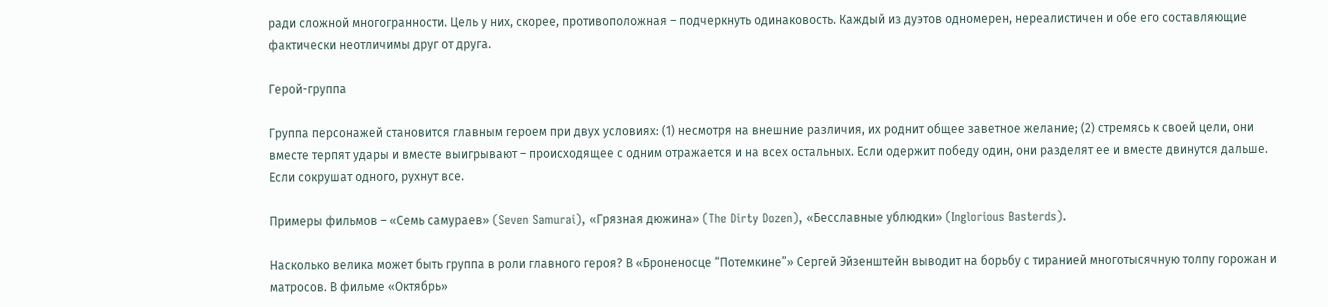ради сложной многогранности. Цель у них, скорее, противоположная – подчеркнуть одинаковость. Каждый из дуэтов одномерен, нереалистичен и обе его составляющие фактически неотличимы друг от друга.

Герой-группа

Группа персонажей становится главным героем при двух условиях: (1) несмотря на внешние различия, их роднит общее заветное желание; (2) стремясь к своей цели, они вместе терпят удары и вместе выигрывают – происходящее с одним отражается и на всех остальных. Если одержит победу один, они разделят ее и вместе двинутся дальше. Если сокрушат одного, рухнут все.

Примеры фильмов – «Семь самураев» (Seven Samurai), «Грязная дюжина» (The Dirty Dozen), «Бесславные ублюдки» (Inglorious Basterds).

Насколько велика может быть группа в роли главного героя? В «Броненосце “Потемкине”» Сергей Эйзенштейн выводит на борьбу с тиранией многотысячную толпу горожан и матросов. В фильме «Октябрь»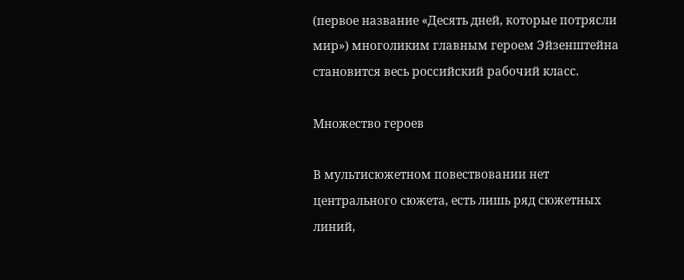(первое название «Десять дней, которые потрясли мир») многоликим главным героем Эйзенштейна становится весь российский рабочий класс.

Множество героев

В мультисюжетном повествовании нет центрального сюжета, есть лишь ряд сюжетных линий,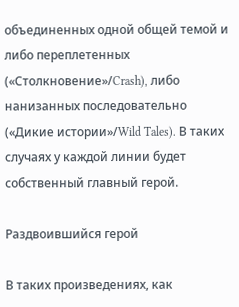объединенных одной общей темой и либо переплетенных («Столкновение»/Crash), либо нанизанных последовательно («Дикие истории»/Wild Tales). В таких случаях у каждой линии будет собственный главный герой.

Раздвоившийся герой

В таких произведениях, как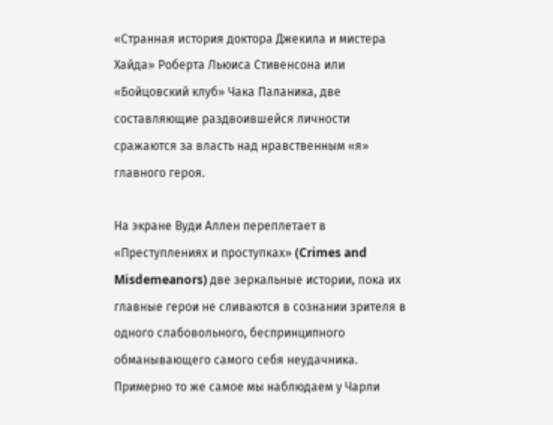«Странная история доктора Джекила и мистера Хайда» Роберта Льюиса Стивенсона или «Бойцовский клуб» Чака Паланика, две составляющие раздвоившейся личности сражаются за власть над нравственным «я» главного героя.

На экране Вуди Аллен переплетает в «Преступлениях и проступках» (Crimes and Misdemeanors) две зеркальные истории, пока их главные герои не сливаются в сознании зрителя в одного слабовольного, беспринципного обманывающего самого себя неудачника. Примерно то же самое мы наблюдаем у Чарли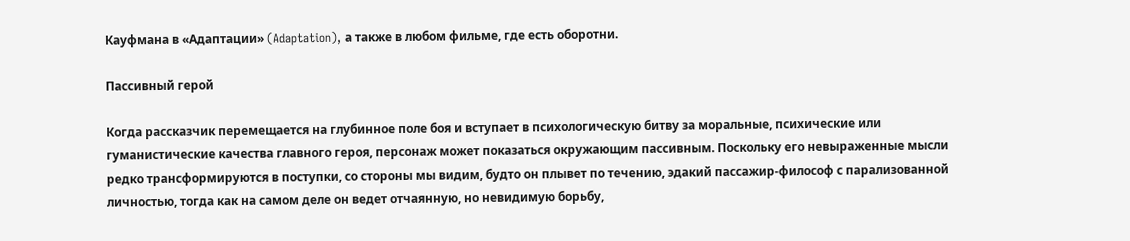Кауфмана в «Адаптации» (Adaptation), а также в любом фильме, где есть оборотни.

Пассивный герой

Когда рассказчик перемещается на глубинное поле боя и вступает в психологическую битву за моральные, психические или гуманистические качества главного героя, персонаж может показаться окружающим пассивным. Поскольку его невыраженные мысли редко трансформируются в поступки, со стороны мы видим, будто он плывет по течению, эдакий пассажир-философ с парализованной личностью, тогда как на самом деле он ведет отчаянную, но невидимую борьбу,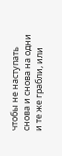чтобы не наступать снова и снова на одни и те же грабли, или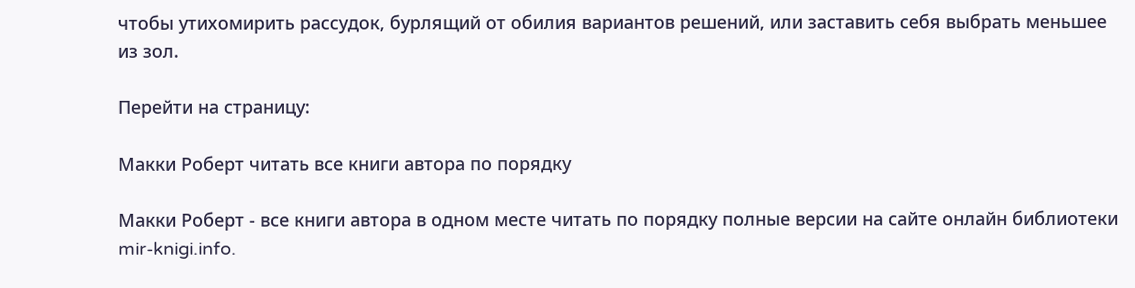чтобы утихомирить рассудок, бурлящий от обилия вариантов решений, или заставить себя выбрать меньшее из зол.

Перейти на страницу:

Макки Роберт читать все книги автора по порядку

Макки Роберт - все книги автора в одном месте читать по порядку полные версии на сайте онлайн библиотеки mir-knigi.info.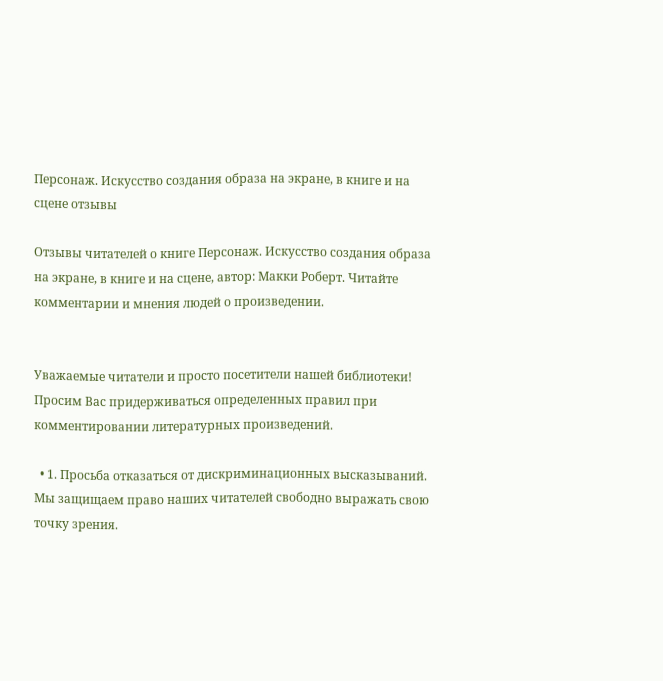Персонаж. Искусство создания образа на экране, в книге и на сцене отзывы

Отзывы читателей о книге Персонаж. Искусство создания образа на экране, в книге и на сцене, автор: Макки Роберт. Читайте комментарии и мнения людей о произведении.


Уважаемые читатели и просто посетители нашей библиотеки! Просим Вас придерживаться определенных правил при комментировании литературных произведений.

  • 1. Просьба отказаться от дискриминационных высказываний. Мы защищаем право наших читателей свободно выражать свою точку зрения.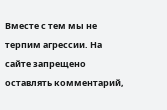Вместе с тем мы не терпим агрессии. На сайте запрещено оставлять комментарий,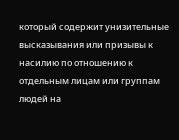который содержит унизительные высказывания или призывы к насилию по отношению к отдельным лицам или группам людей на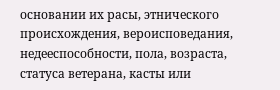основании их расы, этнического происхождения, вероисповедания, недееспособности, пола, возраста, статуса ветерана, касты или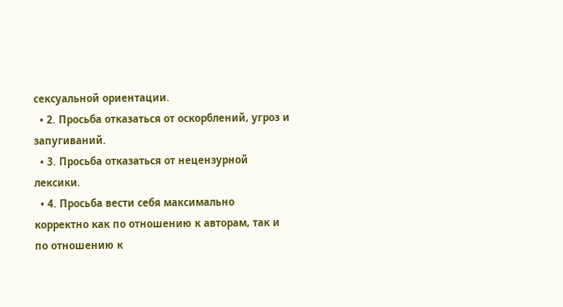сексуальной ориентации.
  • 2. Просьба отказаться от оскорблений, угроз и запугиваний.
  • 3. Просьба отказаться от нецензурной лексики.
  • 4. Просьба вести себя максимально корректно как по отношению к авторам, так и по отношению к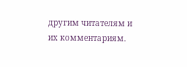другим читателям и их комментариям.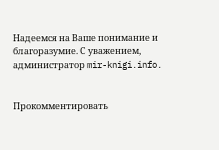Надеемся на Ваше понимание и благоразумие. С уважением, администратор mir-knigi.info.


Прокомментировать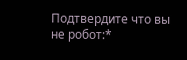Подтвердите что вы не робот:*